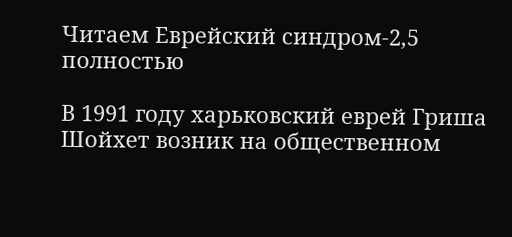Читаем Еврейский синдром-2,5 полностью

В 1991 году харьковский еврей Гриша Шойхет возник на общественном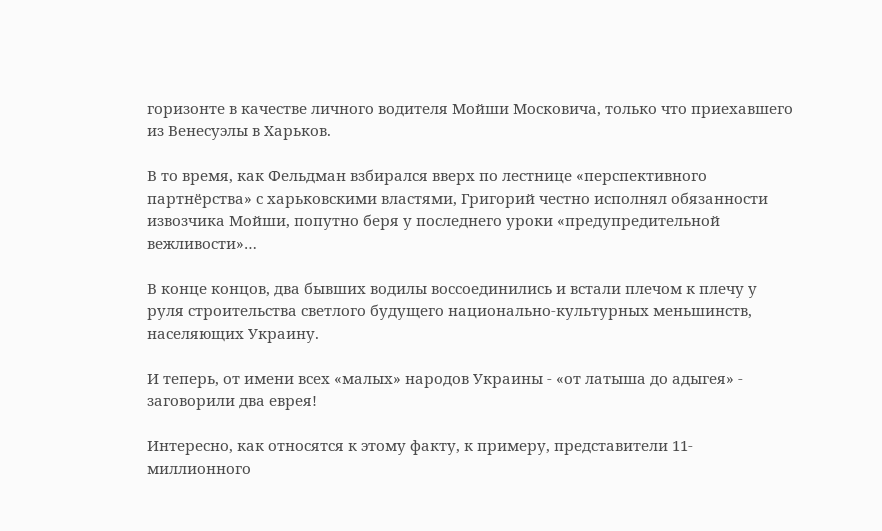горизонте в качестве личного водителя Мойши Московича, только что приехавшего из Венесуэлы в Харьков.

В то время, как Фельдман взбирался вверх по лестнице «перспективного партнёрства» с харьковскими властями, Григорий честно исполнял обязанности извозчика Мойши, попутно беря у последнего уроки «предупредительной вежливости»…

В конце концов, два бывших водилы воссоединились и встали плечом к плечу у руля строительства светлого будущего национально-культурных меньшинств, населяющих Украину.

И теперь, от имени всех «малых» народов Украины - «от латыша до адыгея» - заговорили два еврея!

Интересно, как относятся к этому факту, к примеру, представители 11-миллионного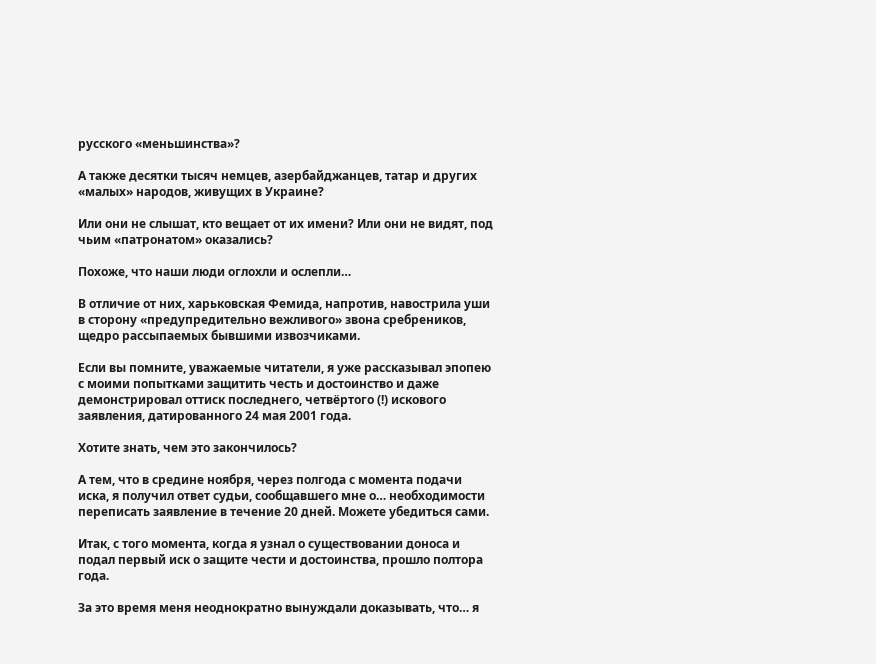русского «меньшинства»?

А также десятки тысяч немцев, азербайджанцев, татар и других «малых» народов, живущих в Украине?

Или они не слышат, кто вещает от их имени? Или они не видят, под чьим «патронатом» оказались?

Похоже, что наши люди оглохли и ослепли…

В отличие от них, харьковская Фемида, напротив, навострила уши в сторону «предупредительно вежливого» звона сребреников, щедро рассыпаемых бывшими извозчиками.

Если вы помните, уважаемые читатели, я уже рассказывал эпопею с моими попытками защитить честь и достоинство и даже демонстрировал оттиск последнего, четвёртого (!) искового заявления, датированного 24 мая 2001 года.

Хотите знать, чем это закончилось?

А тем, что в средине ноября, через полгода с момента подачи иска, я получил ответ судьи, сообщавшего мне о… необходимости переписать заявление в течение 20 дней. Можете убедиться сами.

Итак, с того момента, когда я узнал о существовании доноса и подал первый иск о защите чести и достоинства, прошло полтора года.

За это время меня неоднократно вынуждали доказывать, что… я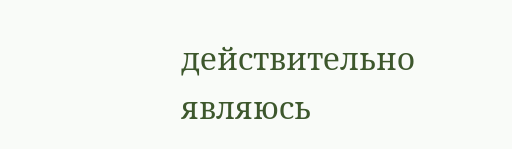действительно являюсь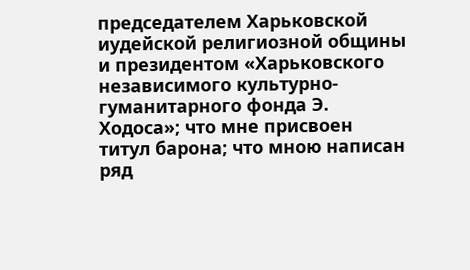председателем Харьковской иудейской религиозной общины и президентом «Харьковского независимого культурно-гуманитарного фонда Э. Ходоса»; что мне присвоен титул барона; что мною написан ряд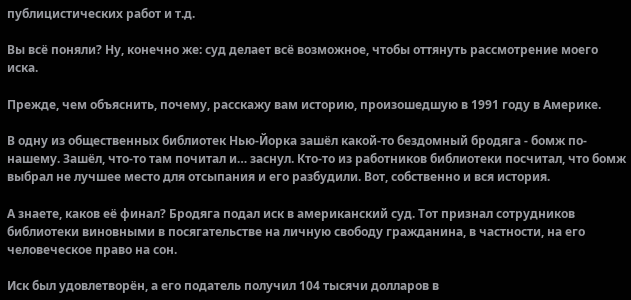публицистических работ и т.д.

Вы всё поняли? Ну, конечно же: суд делает всё возможное, чтобы оттянуть рассмотрение моего иска.

Прежде, чем объяснить, почему, расскажу вам историю, произошедшую в 1991 году в Америке.

В одну из общественных библиотек Нью-Йорка зашёл какой-то бездомный бродяга - бомж по-нашему. Зашёл, что-то там почитал и… заснул. Кто-то из работников библиотеки посчитал, что бомж выбрал не лучшее место для отсыпания и его разбудили. Вот, собственно и вся история.

А знаете, каков её финал? Бродяга подал иск в американский суд. Тот признал сотрудников библиотеки виновными в посягательстве на личную свободу гражданина, в частности, на его человеческое право на сон.

Иск был удовлетворён, а его податель получил 104 тысячи долларов в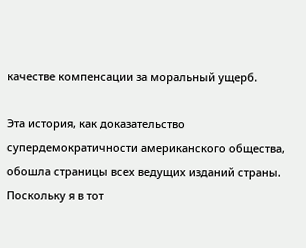качестве компенсации за моральный ущерб.

Эта история, как доказательство супердемократичности американского общества, обошла страницы всех ведущих изданий страны. Поскольку я в тот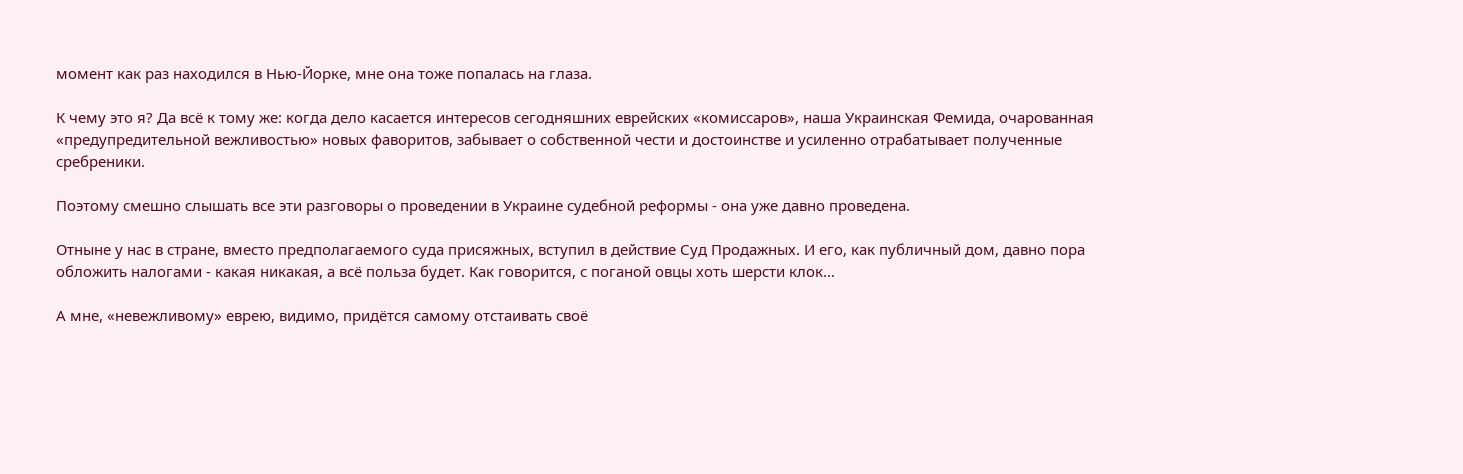момент как раз находился в Нью-Йорке, мне она тоже попалась на глаза.

К чему это я? Да всё к тому же: когда дело касается интересов сегодняшних еврейских «комиссаров», наша Украинская Фемида, очарованная «предупредительной вежливостью» новых фаворитов, забывает о собственной чести и достоинстве и усиленно отрабатывает полученные сребреники.

Поэтому смешно слышать все эти разговоры о проведении в Украине судебной реформы - она уже давно проведена.

Отныне у нас в стране, вместо предполагаемого суда присяжных, вступил в действие Суд Продажных. И его, как публичный дом, давно пора обложить налогами - какая никакая, а всё польза будет. Как говорится, с поганой овцы хоть шерсти клок…

А мне, «невежливому» еврею, видимо, придётся самому отстаивать своё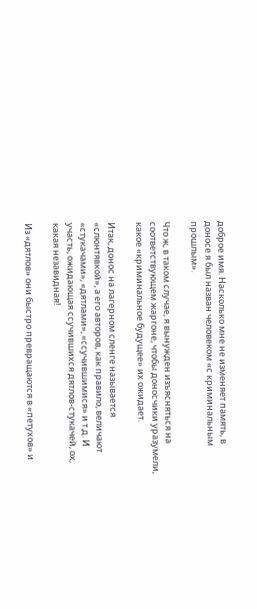доброе имя. Насколько мне не изменяет память, в доносе я был назван человеком «с криминальным прошлым».

Что ж, в таком случае, я вынужден изъясняться на соответствующем жаргоне, чтобы доносчики уразумели, какое «криминальное будущее» их ожидает.

Итак, донос на лагерном сленге называется «слюнтявкой», а его авторов, как правило, величают «стукачами», «дятлами», «ссучившимися» и т.д. И участь, ожидающая ссучившихся дятлов-стукачей, ох, какая незавидная!

Из «дятлов» они быстро превращаются в «петухов» и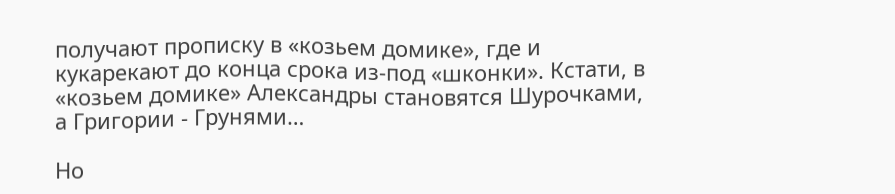получают прописку в «козьем домике», где и кукарекают до конца срока из-под «шконки». Кстати, в «козьем домике» Александры становятся Шурочками, а Григории - Грунями…

Но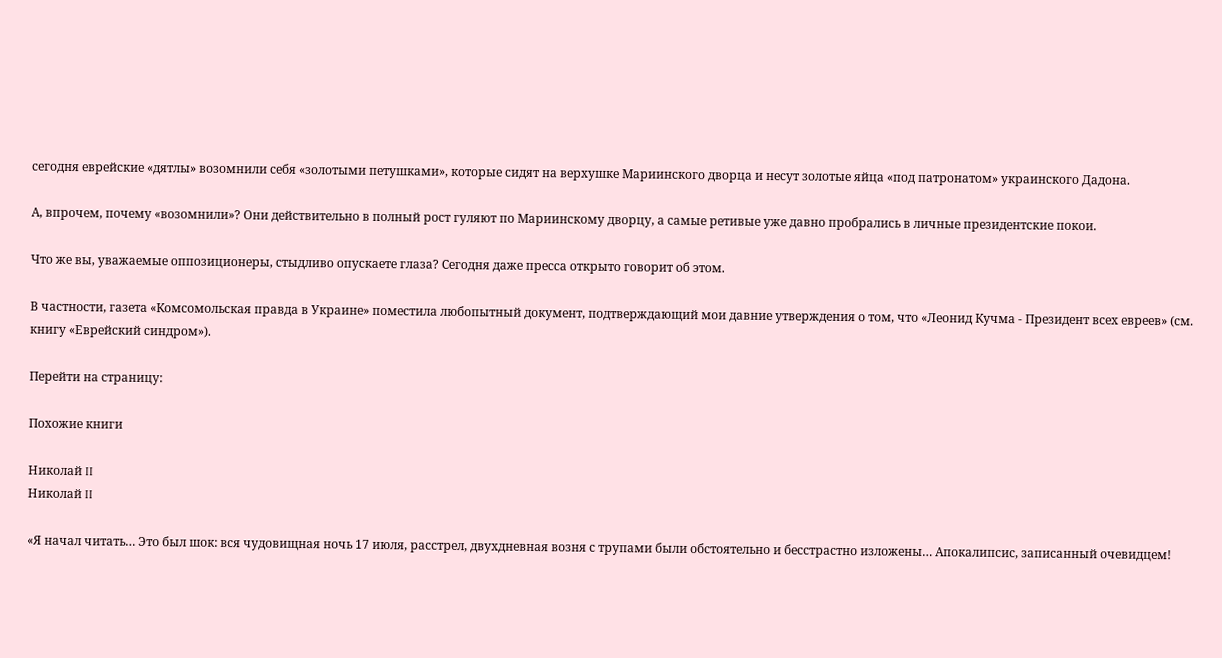сегодня еврейские «дятлы» возомнили себя «золотыми петушками», которые сидят на верхушке Мариинского дворца и несут золотые яйца «под патронатом» украинского Дадона.

А, впрочем, почему «возомнили»? Они действительно в полный рост гуляют по Мариинскому дворцу, а самые ретивые уже давно пробрались в личные президентские покои.

Что же вы, уважаемые оппозиционеры, стыдливо опускаете глаза? Сегодня даже пресса открыто говорит об этом.

В частности, газета «Комсомольская правда в Украине» поместила любопытный документ, подтверждающий мои давние утверждения о том, что «Леонид Кучма - Президент всех евреев» (см. книгу «Еврейский синдром»).

Перейти на страницу:

Похожие книги

Николай II
Николай II

«Я начал читать… Это был шок: вся чудовищная ночь 17 июля, расстрел, двухдневная возня с трупами были обстоятельно и бесстрастно изложены… Апокалипсис, записанный очевидцем!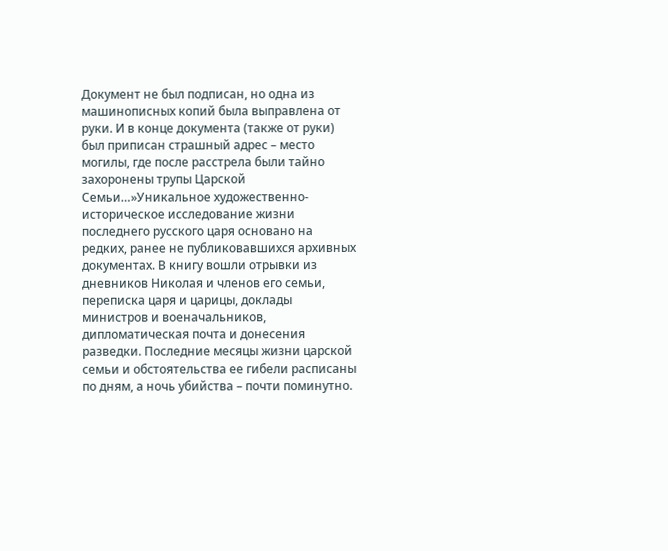Документ не был подписан, но одна из машинописных копий была выправлена от руки. И в конце документа (также от руки) был приписан страшный адрес – место могилы, где после расстрела были тайно захоронены трупы Царской Семьи…»Уникальное художественно-историческое исследование жизни последнего русского царя основано на редких, ранее не публиковавшихся архивных документах. В книгу вошли отрывки из дневников Николая и членов его семьи, переписка царя и царицы, доклады министров и военачальников, дипломатическая почта и донесения разведки. Последние месяцы жизни царской семьи и обстоятельства ее гибели расписаны по дням, а ночь убийства – почти поминутно.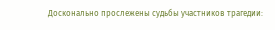Досконально прослежены судьбы участников трагедии: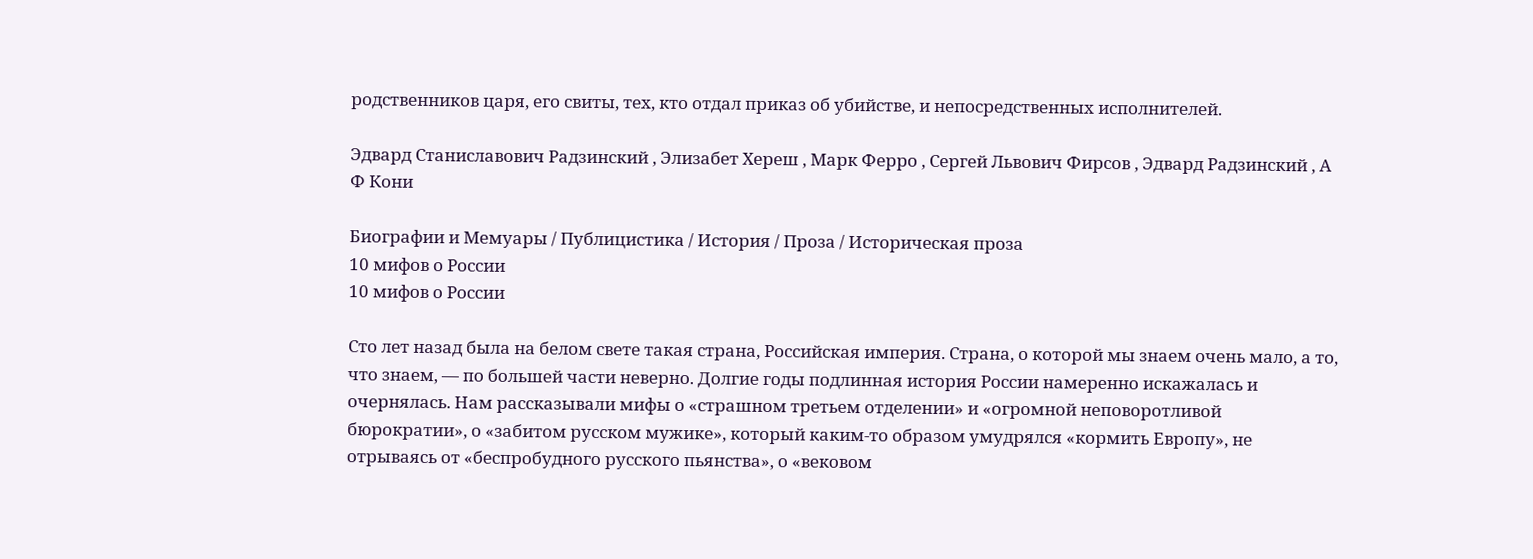родственников царя, его свиты, тех, кто отдал приказ об убийстве, и непосредственных исполнителей.

Эдвард Станиславович Радзинский , Элизабет Хереш , Марк Ферро , Сергей Львович Фирсов , Эдвард Радзинский , А Ф Кони

Биографии и Мемуары / Публицистика / История / Проза / Историческая проза
10 мифов о России
10 мифов о России

Сто лет назад была на белом свете такая страна, Российская империя. Страна, о которой мы знаем очень мало, а то, что знаем, — по большей части неверно. Долгие годы подлинная история России намеренно искажалась и очернялась. Нам рассказывали мифы о «страшном третьем отделении» и «огромной неповоротливой бюрократии», о «забитом русском мужике», который каким-то образом умудрялся «кормить Европу», не отрываясь от «беспробудного русского пьянства», о «вековом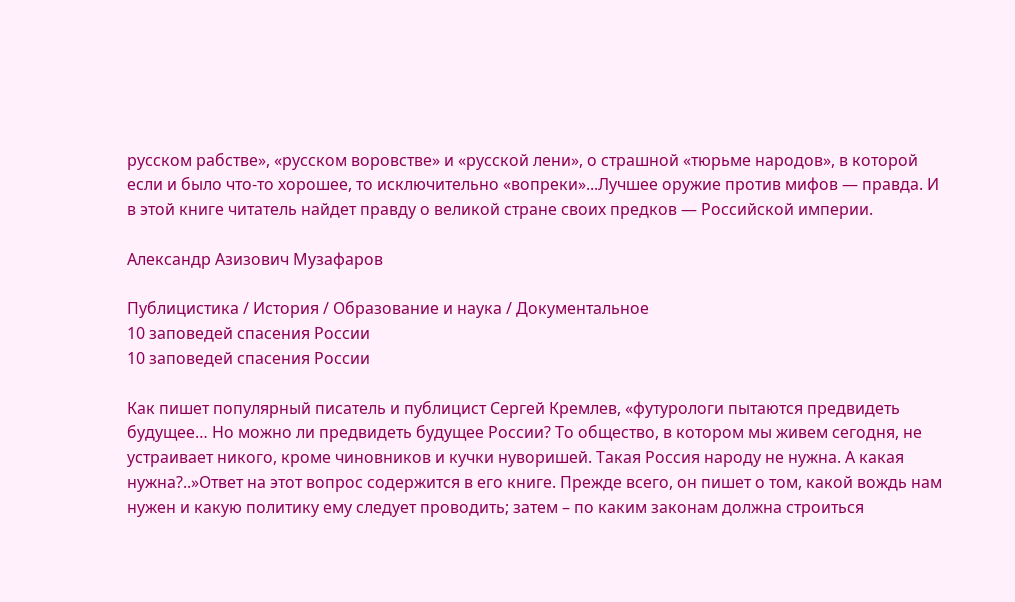русском рабстве», «русском воровстве» и «русской лени», о страшной «тюрьме народов», в которой если и было что-то хорошее, то исключительно «вопреки»...Лучшее оружие против мифов — правда. И в этой книге читатель найдет правду о великой стране своих предков — Российской империи.

Александр Азизович Музафаров

Публицистика / История / Образование и наука / Документальное
10 заповедей спасения России
10 заповедей спасения России

Как пишет популярный писатель и публицист Сергей Кремлев, «футурологи пытаются предвидеть будущее… Но можно ли предвидеть будущее России? То общество, в котором мы живем сегодня, не устраивает никого, кроме чиновников и кучки нуворишей. Такая Россия народу не нужна. А какая нужна?..»Ответ на этот вопрос содержится в его книге. Прежде всего, он пишет о том, какой вождь нам нужен и какую политику ему следует проводить; затем – по каким законам должна строиться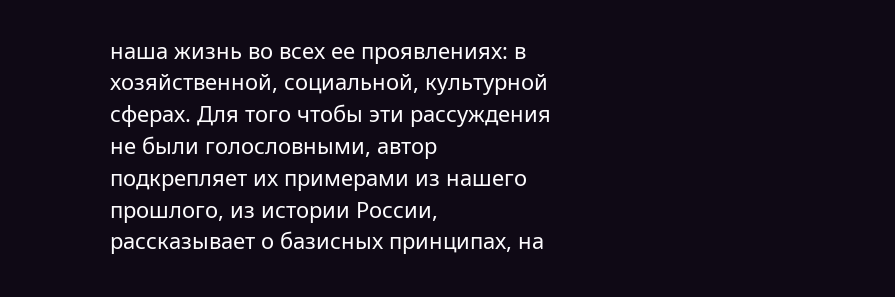наша жизнь во всех ее проявлениях: в хозяйственной, социальной, культурной сферах. Для того чтобы эти рассуждения не были голословными, автор подкрепляет их примерами из нашего прошлого, из истории России, рассказывает о базисных принципах, на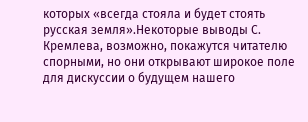которых «всегда стояла и будет стоять русская земля».Некоторые выводы С. Кремлева, возможно, покажутся читателю спорными, но они открывают широкое поле для дискуссии о будущем нашего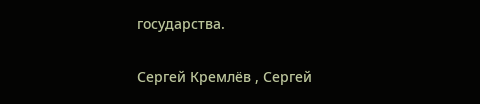государства.

Сергей Кремлёв , Сергей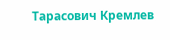Тарасович Кремлев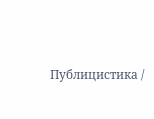Публицистика /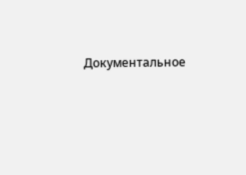Документальное